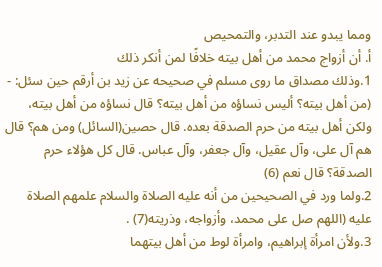ومما يبدو عند التدبر، والتمحيص
أ. أن أزواج محمد من أهل بيته خلافًا لمن أنكر ذلك
1.وذلك مصداق ما روى مسلم في صحيحه عن زيد بن أرقم حين سئل: - (من أهل بيته؟ أليس نساؤه من أهل بيته؟ قال نساؤه من أهل بيته، ولكن أهل بيته من حرم الصدقة بعده. قال حصين(السائل) ومن هم؟ قال هم آل على، وآل عقيل، وآل جعفر، وآل عباس. قال كل هؤلاء حرم الصدقة؟ قال نعم (6)
2.ولما ورد في الصحيحين من أنه عليه الصلاة والسلام علمهم الصلاة عليه (اللهم صل على محمد، وأزواجه، وذريته(7) .
3.ولأن امرأة إبراهيم، وامرأة لوط من أهل بيتهما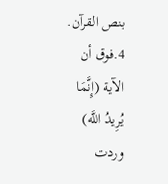بنص القرآن.
4.فوق أن الآية (إِنَّمَا يُرِيدُ اللَّه) وردت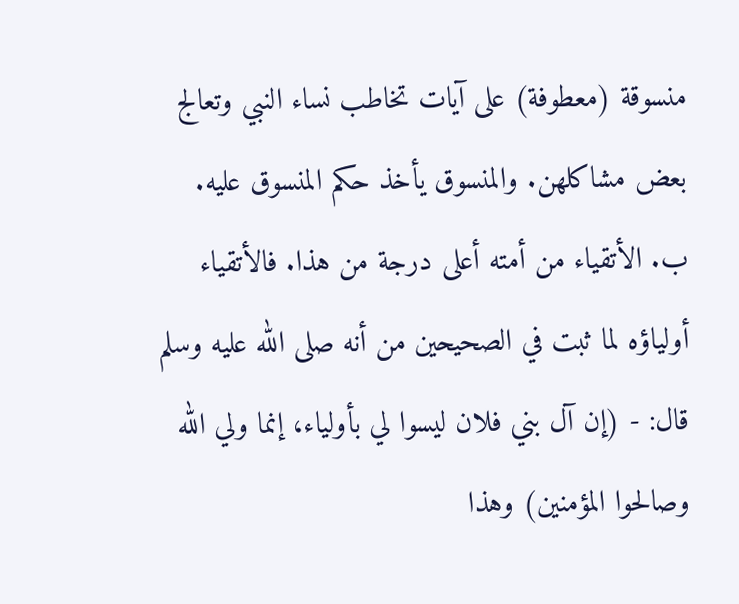منسوقة (معطوفة) على آيات تخاطب نساء النبي وتعالج بعض مشاكلهن. والمنسوق يأخذ حكم المنسوق عليه.
ب. الأتقياء من أمته أعلى درجة من هذا. فالأتقياء أولياؤه لما ثبت في الصحيحين من أنه صلى الله عليه وسلم قال: - (إن آل بني فلان ليسوا لي بأولياء، إنما ولي الله وصالحوا المؤمنين) وهذا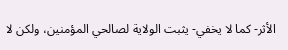الأثر- كما لا يخفي- يثبت الولاية لصالحي المؤمنين، ولكن لا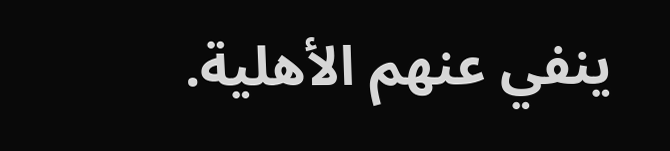ينفي عنهم الأهلية.